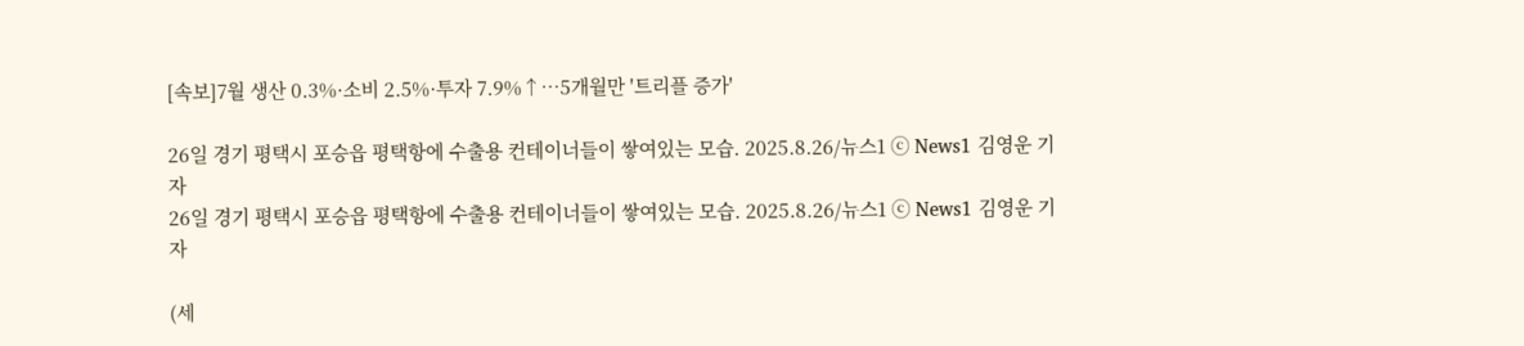[속보]7월 생산 0.3%·소비 2.5%·투자 7.9%↑…5개월만 '트리플 증가'

26일 경기 평택시 포승읍 평택항에 수출용 컨테이너들이 쌓여있는 모습. 2025.8.26/뉴스1 ⓒ News1 김영운 기자
26일 경기 평택시 포승읍 평택항에 수출용 컨테이너들이 쌓여있는 모습. 2025.8.26/뉴스1 ⓒ News1 김영운 기자

(세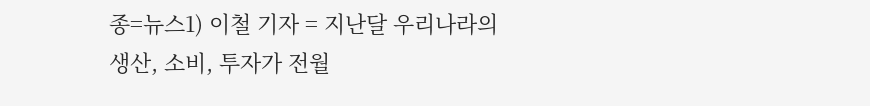종=뉴스1) 이철 기자 = 지난달 우리나라의 생산, 소비, 투자가 전월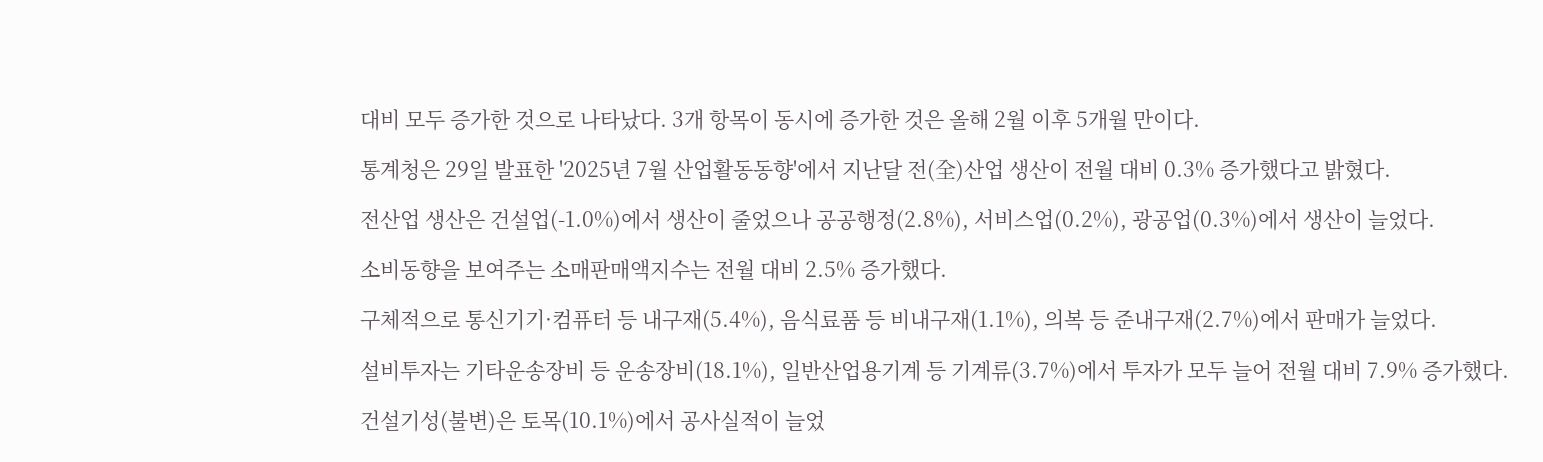대비 모두 증가한 것으로 나타났다. 3개 항목이 동시에 증가한 것은 올해 2월 이후 5개월 만이다.

통계청은 29일 발표한 '2025년 7월 산업활동동향'에서 지난달 전(全)산업 생산이 전월 대비 0.3% 증가했다고 밝혔다.

전산업 생산은 건설업(-1.0%)에서 생산이 줄었으나 공공행정(2.8%), 서비스업(0.2%), 광공업(0.3%)에서 생산이 늘었다.

소비동향을 보여주는 소매판매액지수는 전월 대비 2.5% 증가했다.

구체적으로 통신기기·컴퓨터 등 내구재(5.4%), 음식료품 등 비내구재(1.1%), 의복 등 준내구재(2.7%)에서 판매가 늘었다.

설비투자는 기타운송장비 등 운송장비(18.1%), 일반산업용기계 등 기계류(3.7%)에서 투자가 모두 늘어 전월 대비 7.9% 증가했다.

건설기성(불변)은 토목(10.1%)에서 공사실적이 늘었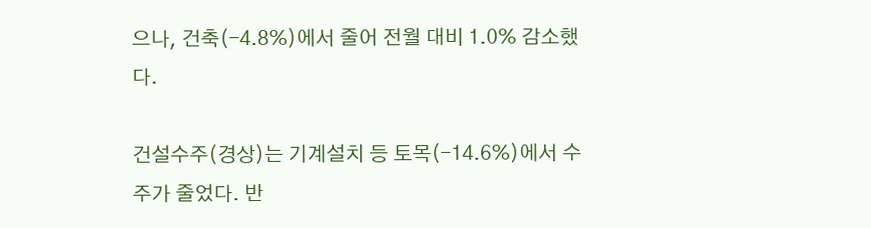으나, 건축(-4.8%)에서 줄어 전월 대비 1.0% 감소했다.

건설수주(경상)는 기계설치 등 토목(-14.6%)에서 수주가 줄었다. 반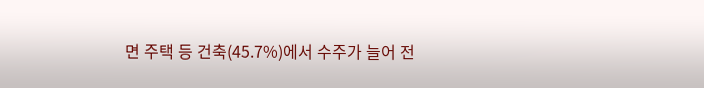면 주택 등 건축(45.7%)에서 수주가 늘어 전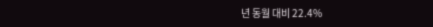년 동월 대비 22.4%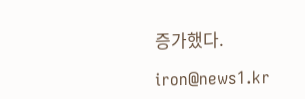증가했다.

iron@news1.kr